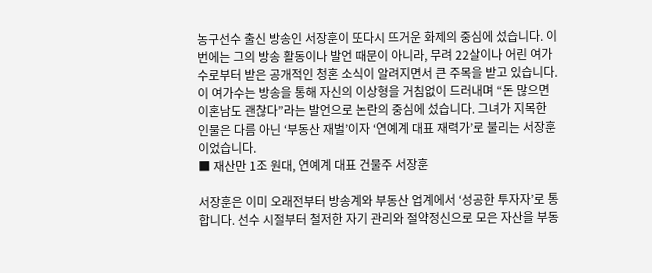농구선수 출신 방송인 서장훈이 또다시 뜨거운 화제의 중심에 섰습니다. 이번에는 그의 방송 활동이나 발언 때문이 아니라, 무려 22살이나 어린 여가수로부터 받은 공개적인 청혼 소식이 알려지면서 큰 주목을 받고 있습니다. 이 여가수는 방송을 통해 자신의 이상형을 거침없이 드러내며 “돈 많으면 이혼남도 괜찮다”라는 발언으로 논란의 중심에 섰습니다. 그녀가 지목한 인물은 다름 아닌 ‘부동산 재벌’이자 ‘연예계 대표 재력가’로 불리는 서장훈이었습니다.
■ 재산만 1조 원대, 연예계 대표 건물주 서장훈

서장훈은 이미 오래전부터 방송계와 부동산 업계에서 ‘성공한 투자자’로 통합니다. 선수 시절부터 철저한 자기 관리와 절약정신으로 모은 자산을 부동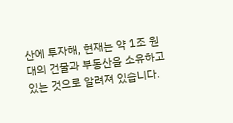산에 투자해, 현재는 약 1조 원대의 건물과 부동산을 소유하고 있는 것으로 알려져 있습니다.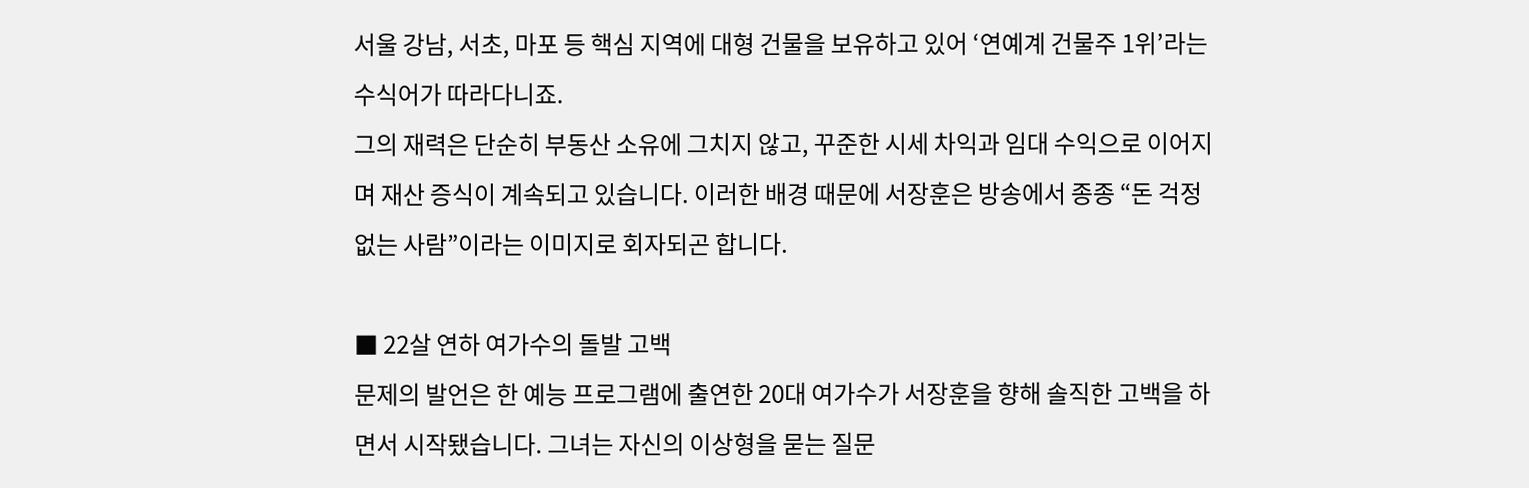서울 강남, 서초, 마포 등 핵심 지역에 대형 건물을 보유하고 있어 ‘연예계 건물주 1위’라는 수식어가 따라다니죠.
그의 재력은 단순히 부동산 소유에 그치지 않고, 꾸준한 시세 차익과 임대 수익으로 이어지며 재산 증식이 계속되고 있습니다. 이러한 배경 때문에 서장훈은 방송에서 종종 “돈 걱정 없는 사람”이라는 이미지로 회자되곤 합니다.

■ 22살 연하 여가수의 돌발 고백
문제의 발언은 한 예능 프로그램에 출연한 20대 여가수가 서장훈을 향해 솔직한 고백을 하면서 시작됐습니다. 그녀는 자신의 이상형을 묻는 질문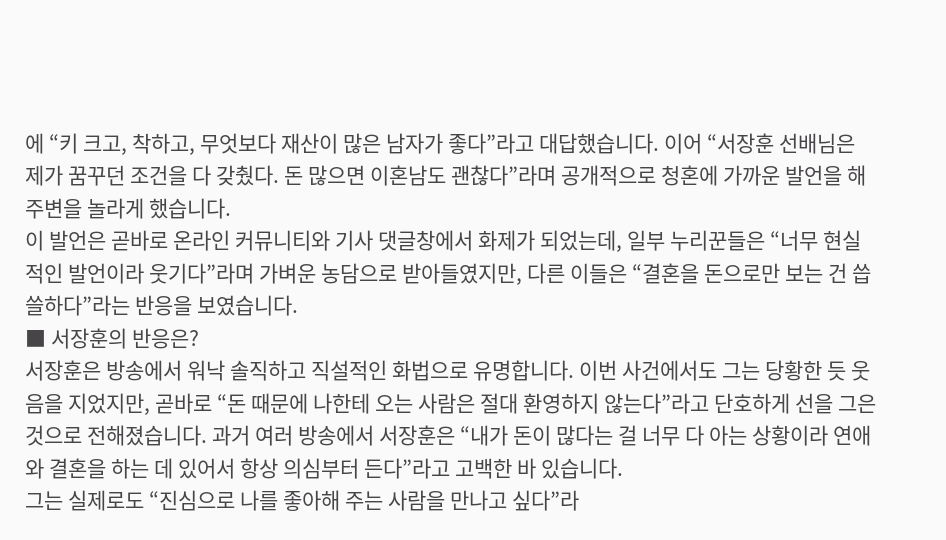에 “키 크고, 착하고, 무엇보다 재산이 많은 남자가 좋다”라고 대답했습니다. 이어 “서장훈 선배님은 제가 꿈꾸던 조건을 다 갖췄다. 돈 많으면 이혼남도 괜찮다”라며 공개적으로 청혼에 가까운 발언을 해 주변을 놀라게 했습니다.
이 발언은 곧바로 온라인 커뮤니티와 기사 댓글창에서 화제가 되었는데, 일부 누리꾼들은 “너무 현실적인 발언이라 웃기다”라며 가벼운 농담으로 받아들였지만, 다른 이들은 “결혼을 돈으로만 보는 건 씁쓸하다”라는 반응을 보였습니다.
■ 서장훈의 반응은?
서장훈은 방송에서 워낙 솔직하고 직설적인 화법으로 유명합니다. 이번 사건에서도 그는 당황한 듯 웃음을 지었지만, 곧바로 “돈 때문에 나한테 오는 사람은 절대 환영하지 않는다”라고 단호하게 선을 그은 것으로 전해졌습니다. 과거 여러 방송에서 서장훈은 “내가 돈이 많다는 걸 너무 다 아는 상황이라 연애와 결혼을 하는 데 있어서 항상 의심부터 든다”라고 고백한 바 있습니다.
그는 실제로도 “진심으로 나를 좋아해 주는 사람을 만나고 싶다”라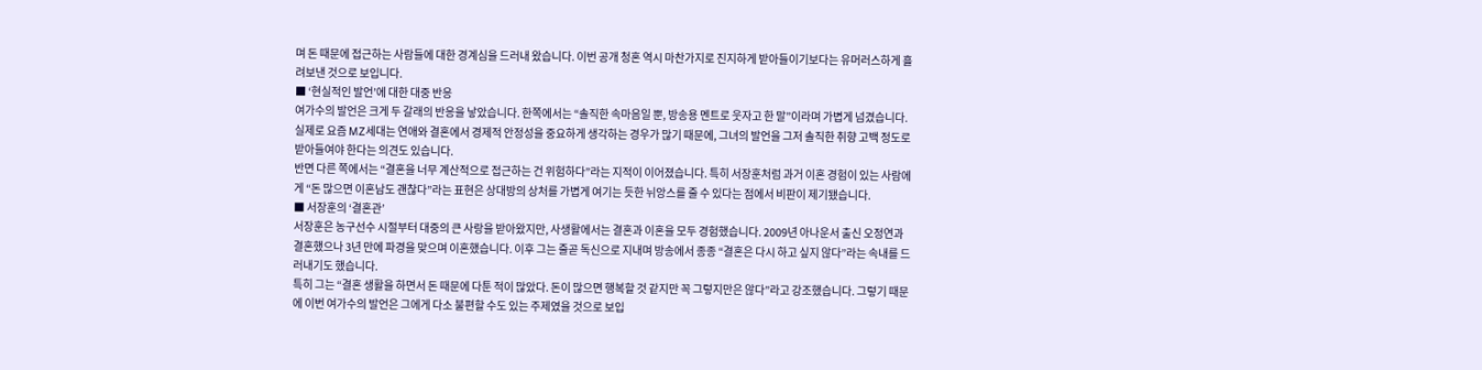며 돈 때문에 접근하는 사람들에 대한 경계심을 드러내 왔습니다. 이번 공개 청혼 역시 마찬가지로 진지하게 받아들이기보다는 유머러스하게 흘려보낸 것으로 보입니다.
■ ‘현실적인 발언’에 대한 대중 반응
여가수의 발언은 크게 두 갈래의 반응을 낳았습니다. 한쪽에서는 “솔직한 속마음일 뿐, 방송용 멘트로 웃자고 한 말”이라며 가볍게 넘겼습니다. 실제로 요즘 MZ세대는 연애와 결혼에서 경제적 안정성을 중요하게 생각하는 경우가 많기 때문에, 그녀의 발언을 그저 솔직한 취향 고백 정도로 받아들여야 한다는 의견도 있습니다.
반면 다른 쪽에서는 “결혼을 너무 계산적으로 접근하는 건 위험하다”라는 지적이 이어졌습니다. 특히 서장훈처럼 과거 이혼 경험이 있는 사람에게 “돈 많으면 이혼남도 괜찮다”라는 표현은 상대방의 상처를 가볍게 여기는 듯한 뉘앙스를 줄 수 있다는 점에서 비판이 제기됐습니다.
■ 서장훈의 ‘결혼관’
서장훈은 농구선수 시절부터 대중의 큰 사랑을 받아왔지만, 사생활에서는 결혼과 이혼을 모두 경험했습니다. 2009년 아나운서 출신 오정연과 결혼했으나 3년 만에 파경을 맞으며 이혼했습니다. 이후 그는 줄곧 독신으로 지내며 방송에서 종종 “결혼은 다시 하고 싶지 않다”라는 속내를 드러내기도 했습니다.
특히 그는 “결혼 생활을 하면서 돈 때문에 다툰 적이 많았다. 돈이 많으면 행복할 것 같지만 꼭 그렇지만은 않다”라고 강조했습니다. 그렇기 때문에 이번 여가수의 발언은 그에게 다소 불편할 수도 있는 주제였을 것으로 보입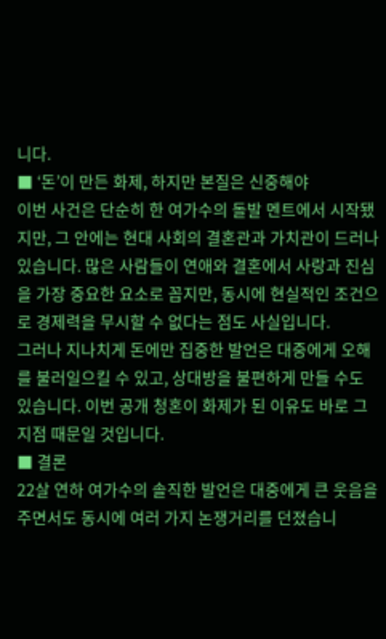니다.
■ ‘돈’이 만든 화제, 하지만 본질은 신중해야
이번 사건은 단순히 한 여가수의 돌발 멘트에서 시작됐지만, 그 안에는 현대 사회의 결혼관과 가치관이 드러나 있습니다. 많은 사람들이 연애와 결혼에서 사랑과 진심을 가장 중요한 요소로 꼽지만, 동시에 현실적인 조건으로 경제력을 무시할 수 없다는 점도 사실입니다.
그러나 지나치게 돈에만 집중한 발언은 대중에게 오해를 불러일으킬 수 있고, 상대방을 불편하게 만들 수도 있습니다. 이번 공개 청혼이 화제가 된 이유도 바로 그 지점 때문일 것입니다.
■ 결론
22살 연하 여가수의 솔직한 발언은 대중에게 큰 웃음을 주면서도 동시에 여러 가지 논쟁거리를 던졌습니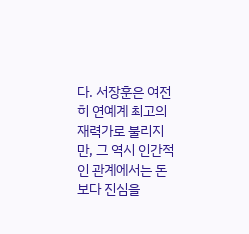다. 서장훈은 여전히 연예계 최고의 재력가로 불리지만, 그 역시 인간적인 관계에서는 돈보다 진심을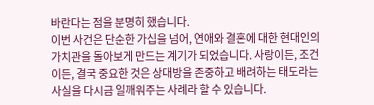바란다는 점을 분명히 했습니다.
이번 사건은 단순한 가십을 넘어, 연애와 결혼에 대한 현대인의 가치관을 돌아보게 만드는 계기가 되었습니다. 사랑이든, 조건이든, 결국 중요한 것은 상대방을 존중하고 배려하는 태도라는 사실을 다시금 일깨워주는 사례라 할 수 있습니다.